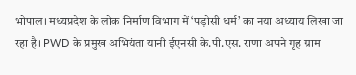भोपाल। मध्यप्रदेश के लोक निर्माण विभाग में ‘पड़ोसी धर्म’ का नया अध्याय लिखा जा रहा है। PWD के प्रमुख अभियंता यानी ईएनसी के.पी.एस. राणा अपने गृह ग्राम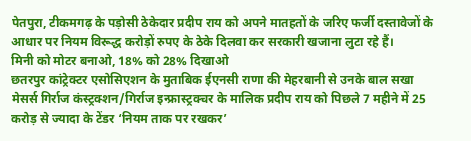पेतपुरा, टीकमगढ़ के पड़ोसी ठेकेदार प्रदीप राय को अपने मातहतों के जरिए फर्जी दस्तावेजों के आधार पर नियम विरूद्ध करोड़ों रुपए के ठेके दिलवा कर सरकारी खजाना लुटा रहे हैं।
मिनी को मोटर बनाओ, 18% को 28% दिखाओ
छतरपुर कांट्रेक्टर एसोसिएशन के मुताबिक ईएनसी राणा की मेहरबानी से उनके बाल सखा मेसर्स गिर्राज कंस्ट्रक्शन/गिर्राज इन्फ्रास्ट्रक्चर के मालिक प्रदीप राय को पिछले 7 महीने में 25 करोड़ से ज्यादा के टेंडर ‘नियम ताक पर रखकर’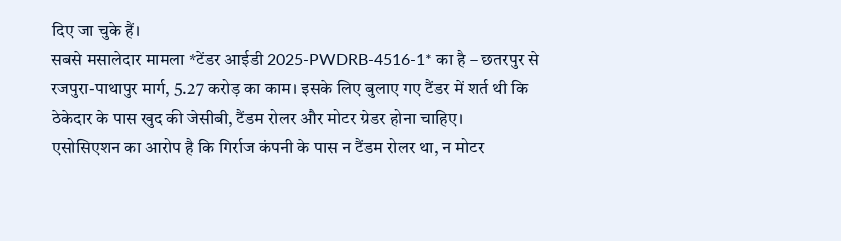दिए जा चुके हैं।
सबसे मसालेदार मामला *टेंडर आईडी 2025-PWDRB-4516-1* का है – छतरपुर से रजपुरा-पाथापुर मार्ग, 5.27 करोड़ का काम। इसके लिए बुलाए गए टैंडर में शर्त थी कि ठेकेदार के पास खुद की जेसीबी, टैंडम रोलर और मोटर ग्रेडर होना चाहिए।
एसोसिएशन का आरोप है कि गिर्राज कंपनी के पास न टैंडम रोलर था, न मोटर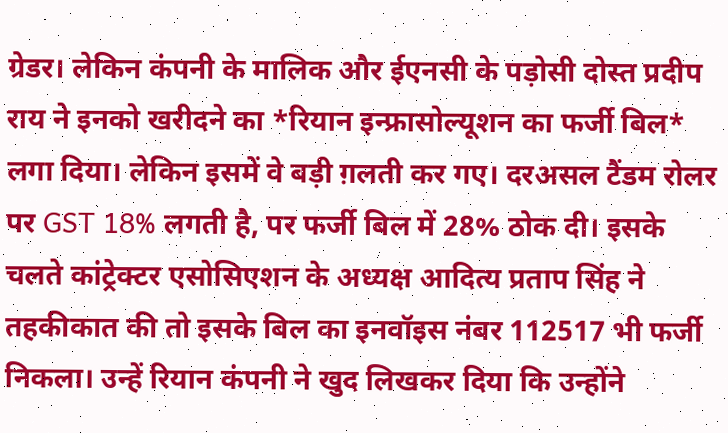ग्रेडर। लेकिन कंपनी के मालिक और ईएनसी के पड़ोसी दोस्त प्रदीप राय ने इनको खरीदने का *रियान इन्फ्रासोल्यूशन का फर्जी बिल* लगा दिया। लेकिन इसमें वे बड़ी ग़लती कर गए। दरअसल टैंडम रोलर पर GST 18% लगती है, पर फर्जी बिल में 28% ठोक दी। इसके चलते कांट्रेक्टर एसोसिएशन के अध्यक्ष आदित्य प्रताप सिंह ने तहकीकात की तो इसके बिल का इनवॉइस नंबर 112517 भी फर्जी निकला। उन्हें रियान कंपनी ने खुद लिखकर दिया कि उन्होंने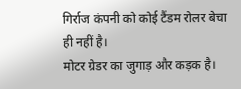गिर्राज कंपनी को कोई टैंडम रोलर बेचा ही नहीं है।
मोटर ग्रेडर का जुगाड़ और कड़क है।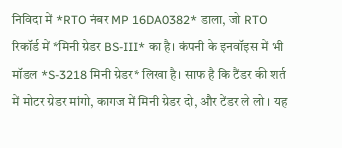निविदा में *RTO नंबर MP 16DA0382* डाला, जो RTO रिकॉर्ड में *मिनी ग्रेडर BS-III* का है। कंपनी के इनवॉइस में भी मॉडल *S-3218 मिनी ग्रेडर* लिखा है। साफ है कि टैंडर की शर्त में मोटर ग्रेडर मांगो, कागज में मिनी ग्रेडर दो, और टेंडर ले लो । यह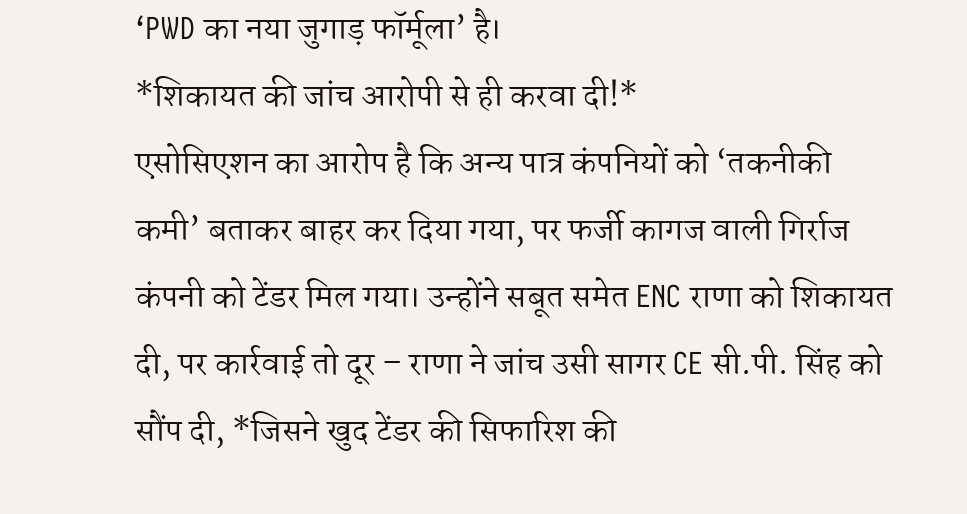‘PWD का नया जुगाड़ फॉर्मूला’ है।
*शिकायत की जांच आरोपी से ही करवा दी!*
एसोसिएशन का आरोप है कि अन्य पात्र कंपनियों को ‘तकनीकी कमी’ बताकर बाहर कर दिया गया, पर फर्जी कागज वाली गिर्राज कंपनी को टेंडर मिल गया। उन्होंने सबूत समेत ENC राणा को शिकायत दी, पर कार्रवाई तो दूर – राणा ने जांच उसी सागर CE सी.पी. सिंह को सौंप दी, *जिसने खुद टेंडर की सिफारिश की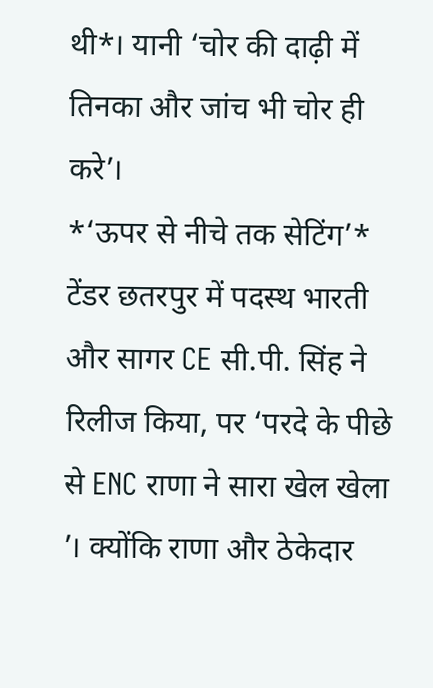थी*। यानी ‘चोर की दाढ़ी में तिनका और जांच भी चोर ही करे’।
*‘ऊपर से नीचे तक सेटिंग’*
टेंडर छतरपुर में पदस्थ भारती और सागर CE सी.पी. सिंह ने रिलीज किया, पर ‘परदे के पीछे से ENC राणा ने सारा खेल खेला ’। क्योंकि राणा और ठेकेदार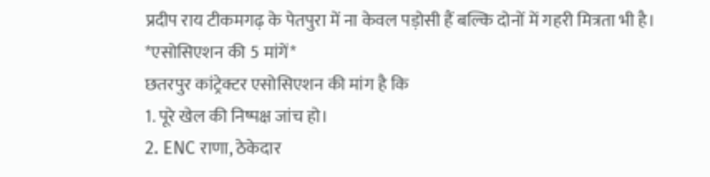प्रदीप राय टीकमगढ़ के पेतपुरा में ना केवल पड़ोसी हैं बल्कि दोनों में गहरी मित्रता भी है।
*एसोसिएशन की 5 मांगें*
छतरपुर कांट्रेक्टर एसोसिएशन की मांग है कि
1. पूरे खेल की निष्पक्ष जांच हो।
2. ENC राणा, ठेकेदार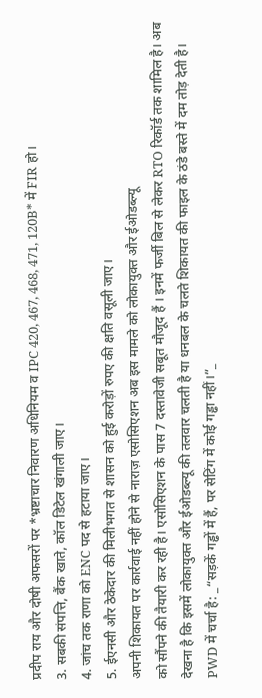प्रदीप राय और दोषी अफसरों पर *भ्रष्टाचार निवारण अधिनियम व IPC 420, 467, 468, 471, 120B* में FIR हो।
3. सबकी संपत्ति, बैंक खाते, कॉल डिटेल खंगाली जाए।
4. जांच तक राणा को ENC पद से हटाया जाए।
5. ईएनसी और ठेकेदार की मिलीभगत से शासन को हुई करोड़ों रुपए की क्षति वसूली जाए।
अपनी शिकायत पर कार्रवाई नहीं होने से नाराज़ एसोसिएशन अब इस मामले को लोकायुक्त और ईओडब्ल्यू
को सौंपने की तैयारी कर रही है। एसोसिएशन के पास 7 दस्तावेजी सबूत मौजूद हैं । इनमें फर्जी बिल से लेकर RTO रिकॉर्ड तक शामिल है। अब देखना है कि इसमें लोकायुक्त और ईओडब्ल्यू की तलवार चलती है या धनबल के चलते शिकायत की फाइल के ठंडे बस्ते में दम तोड़ देती है।
PWD में चर्चा है: _“सड़कें गड्ढों में हैं, पर सेटिंग में कोई गड्ढा नहीं।”_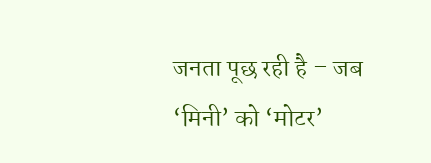जनता पूछ रही है – जब ‘मिनी’ को ‘मोटर’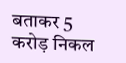बताकर 5 करोड़ निकल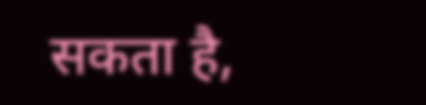सकता है,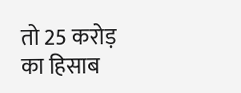तो 25 करोड़ का हिसाब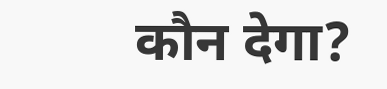कौन देगा?